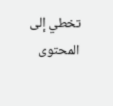تخطي إلى المحتوى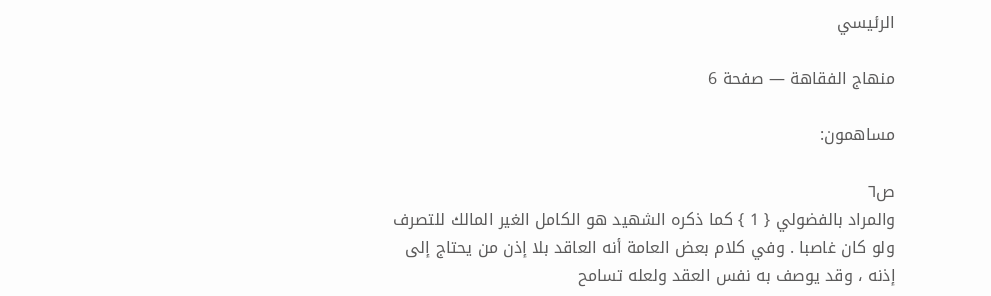الرئيسي

منهاج الفقاهة — صفحة 6

مساهمون:

ص٦
والمراد بالفضولي { 1 } كما ذكره الشهيد هو الكامل الغير المالك للتصرف ولو كان غاصبا . وفي كلام بعض العامة أنه العاقد بلا إذن من يحتاج إلى إذنه ، وقد يوصف به نفس العقد ولعله تسامح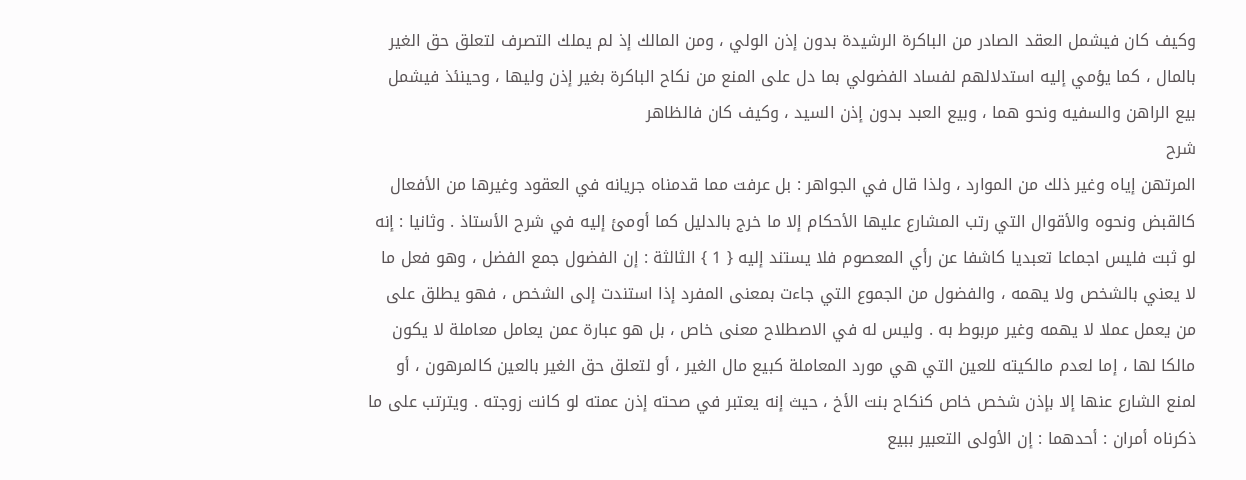وكيف كان فيشمل العقد الصادر من الباكرة الرشيدة بدون إذن الولي ، ومن المالك إذ لم يملك التصرف لتعلق حق الغير بالمال ، كما يؤمي إليه استدلالهم لفساد الفضولي بما دل على المنع من نكاح الباكرة بغير إذن وليها ، وحينئذ فيشمل بيع الراهن والسفيه ونحو هما ، وبيع العبد بدون إذن السيد ، وكيف كان فالظاهر
شرح
المرتهن إياه وغير ذلك من الموارد ، ولذا قال في الجواهر : بل عرفت مما قدمناه جريانه في العقود وغيرها من الأفعال كالقبض ونحوه والأقوال التي رتب المشارع عليها الأحكام إلا ما خرج بالدليل كما أومئ إليه في شرح الأستاذ . وثانيا : إنه لو ثبت فليس اجماعا تعبديا كاشفا عن رأي المعصوم فلا يستند إليه { 1 } الثالثة : إن الفضول جمع الفضل ، وهو فعل ما لا يعني بالشخص ولا يهمه ، والفضول من الجموع التي جاءت بمعنى المفرد إذا استندت إلى الشخص ، فهو يطلق على من يعمل عملا لا يهمه وغير مربوط به . وليس له في الاصطلاح معنى خاص ، بل هو عبارة عمن يعامل معاملة لا يكون مالكا لها ، إما لعدم مالكيته للعين التي هي مورد المعاملة كبيع مال الغير ، أو لتعلق حق الغير بالعين كالمرهون ، أو لمنع الشارع عنها إلا بإذن شخص خاص كنكاح بنت الأخ ، حيث إنه يعتبر في صحته إذن عمته لو كانت زوجته . ويترتب على ما ذكرناه أمران : أحدهما : إن الأولى التعبير ببيع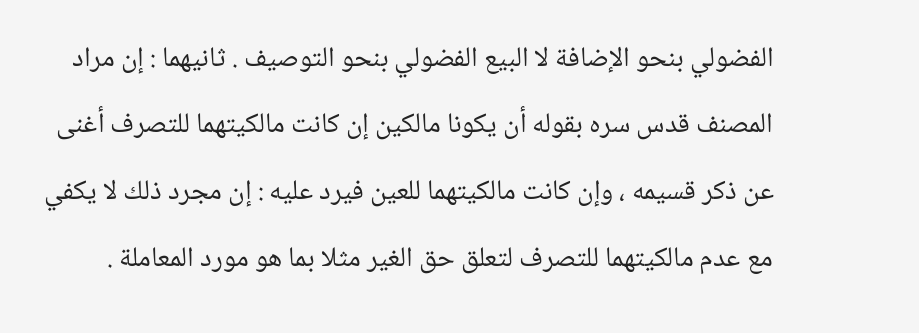الفضولي بنحو الإضافة لا البيع الفضولي بنحو التوصيف . ثانيهما : إن مراد المصنف قدس سره بقوله أن يكونا مالكين إن كانت مالكيتهما للتصرف أغنى عن ذكر قسيمه ، وإن كانت مالكيتهما للعين فيرد عليه : إن مجرد ذلك لا يكفي مع عدم مالكيتهما للتصرف لتعلق حق الغير مثلا بما هو مورد المعاملة .